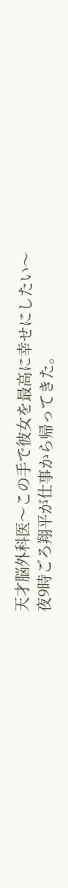天才脳外科医〜この手で彼女を最高に幸せにしたい〜
夜9時ごろ翔平が仕事から帰ってきた。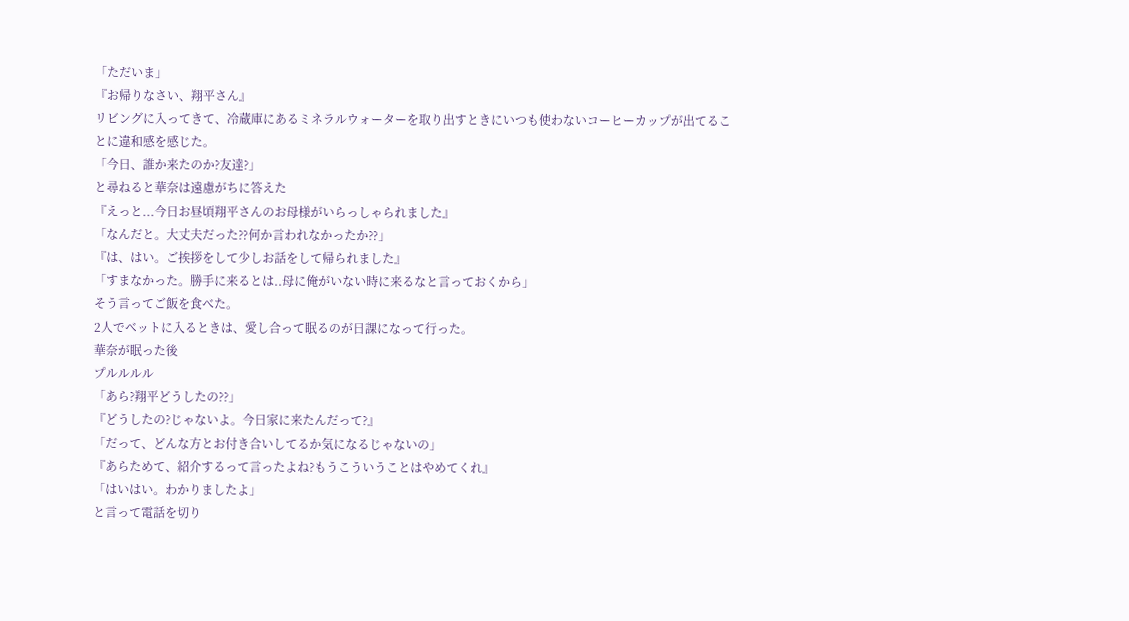「ただいま」
『お帰りなさい、翔平さん』
リビングに入ってきて、冷蔵庫にあるミネラルウォーターを取り出すときにいつも使わないコーヒーカップが出てることに違和感を感じた。
「今日、誰か来たのか?友達?」
と尋ねると華奈は遠慮がちに答えた
『えっと...今日お昼頃翔平さんのお母様がいらっしゃられました』
「なんだと。大丈夫だった⁇何か言われなかったか⁇」
『は、はい。ご挨拶をして少しお話をして帰られました』
「すまなかった。勝手に来るとは..母に俺がいない時に来るなと言っておくから」
そう言ってご飯を食べた。
2人でベットに入るときは、愛し合って眠るのが日課になって行った。
華奈が眠った後
プルルルル
「あら?翔平どうしたの??」
『どうしたの?じゃないよ。今日家に来たんだって?』
「だって、どんな方とお付き合いしてるか気になるじゃないの」
『あらためて、紹介するって言ったよね?もうこういうことはやめてくれ』
「はいはい。わかりましたよ」
と言って電話を切り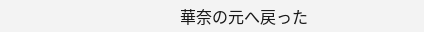華奈の元へ戻った